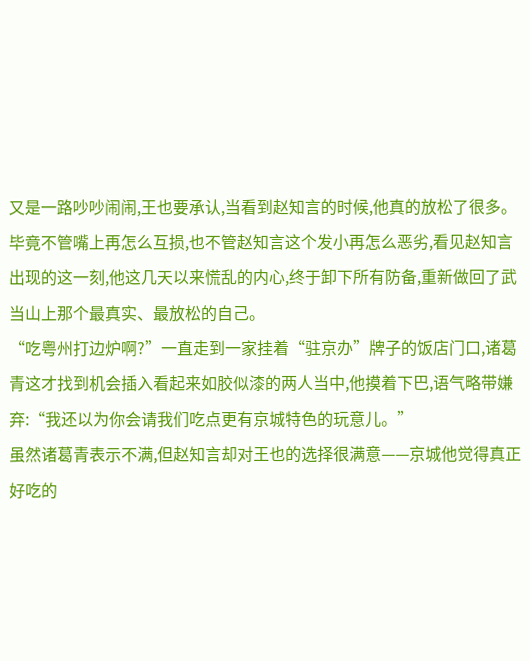又是一路吵吵闹闹,王也要承认,当看到赵知言的时候,他真的放松了很多。
毕竟不管嘴上再怎么互损,也不管赵知言这个发小再怎么恶劣,看见赵知言出现的这一刻,他这几天以来慌乱的内心,终于卸下所有防备,重新做回了武当山上那个最真实、最放松的自己。
“吃粤州打边炉啊?”一直走到一家挂着“驻京办”牌子的饭店门口,诸葛青这才找到机会插入看起来如胶似漆的两人当中,他摸着下巴,语气略带嫌弃:“我还以为你会请我们吃点更有京城特色的玩意儿。”
虽然诸葛青表示不满,但赵知言却对王也的选择很满意——京城他觉得真正好吃的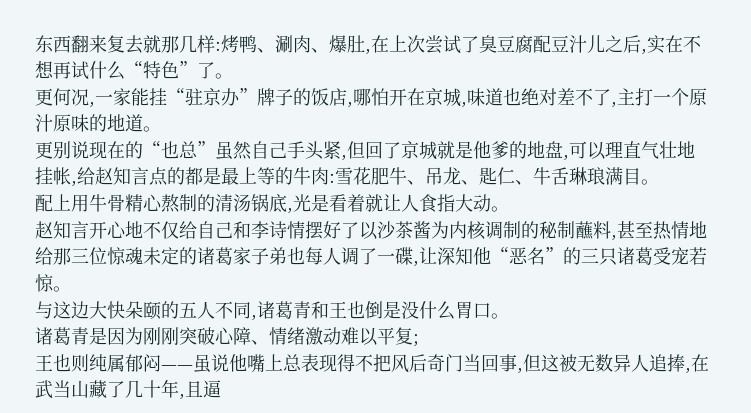东西翻来复去就那几样:烤鸭、涮肉、爆肚,在上次尝试了臭豆腐配豆汁儿之后,实在不想再试什么“特色”了。
更何况,一家能挂“驻京办”牌子的饭店,哪怕开在京城,味道也绝对差不了,主打一个原汁原味的地道。
更别说现在的“也总”虽然自己手头紧,但回了京城就是他爹的地盘,可以理直气壮地挂帐,给赵知言点的都是最上等的牛肉:雪花肥牛、吊龙、匙仁、牛舌琳琅满目。
配上用牛骨精心熬制的清汤锅底,光是看着就让人食指大动。
赵知言开心地不仅给自己和李诗情摆好了以沙茶酱为内核调制的秘制蘸料,甚至热情地给那三位惊魂未定的诸葛家子弟也每人调了一碟,让深知他“恶名”的三只诸葛受宠若惊。
与这边大快朵颐的五人不同,诸葛青和王也倒是没什么胃口。
诸葛青是因为刚刚突破心障、情绪激动难以平复;
王也则纯属郁闷——虽说他嘴上总表现得不把风后奇门当回事,但这被无数异人追捧,在武当山藏了几十年,且逼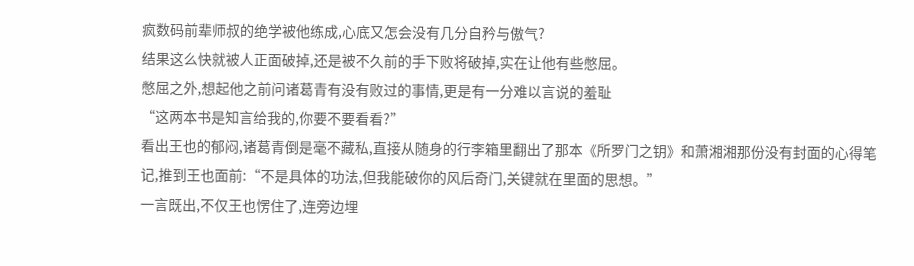疯数码前辈师叔的绝学被他练成,心底又怎会没有几分自矜与傲气?
结果这么快就被人正面破掉,还是被不久前的手下败将破掉,实在让他有些憋屈。
憋屈之外,想起他之前问诸葛青有没有败过的事情,更是有一分难以言说的羞耻
“这两本书是知言给我的,你要不要看看?”
看出王也的郁闷,诸葛青倒是毫不藏私,直接从随身的行李箱里翻出了那本《所罗门之钥》和萧湘湘那份没有封面的心得笔记,推到王也面前:“不是具体的功法,但我能破你的风后奇门,关键就在里面的思想。”
一言既出,不仅王也愣住了,连旁边埋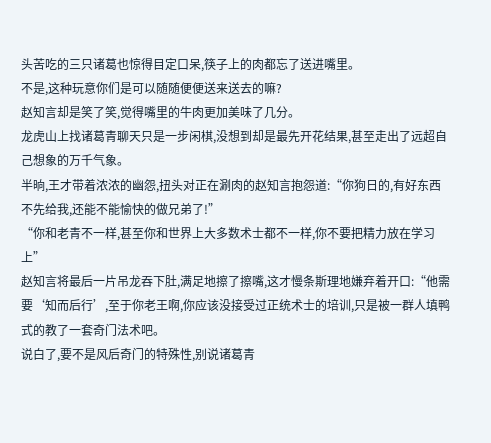头苦吃的三只诸葛也惊得目定口呆,筷子上的肉都忘了送进嘴里。
不是,这种玩意你们是可以随随便便送来送去的嘛?
赵知言却是笑了笑,觉得嘴里的牛肉更加美味了几分。
龙虎山上找诸葛青聊天只是一步闲棋,没想到却是最先开花结果,甚至走出了远超自己想象的万千气象。
半晌,王才带着浓浓的幽怨,扭头对正在涮肉的赵知言抱怨道:“你狗日的,有好东西不先给我,还能不能愉快的做兄弟了!”
“你和老青不一样,甚至你和世界上大多数术士都不一样,你不要把精力放在学习上”
赵知言将最后一片吊龙吞下肚,满足地擦了擦嘴,这才慢条斯理地嫌弃着开口:“他需要‘知而后行’,至于你老王啊,你应该没接受过正统术士的培训,只是被一群人填鸭式的教了一套奇门法术吧。
说白了,要不是风后奇门的特殊性,别说诸葛青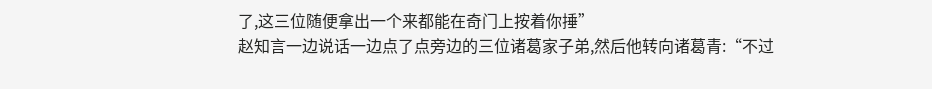了,这三位随便拿出一个来都能在奇门上按着你捶”
赵知言一边说话一边点了点旁边的三位诸葛家子弟,然后他转向诸葛青:“不过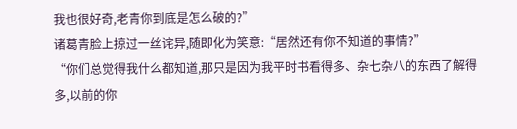我也很好奇,老青你到底是怎么破的?”
诸葛青脸上掠过一丝诧异,随即化为笑意:“居然还有你不知道的事情?”
“你们总觉得我什么都知道,那只是因为我平时书看得多、杂七杂八的东西了解得多,以前的你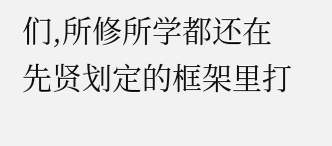们,所修所学都还在先贤划定的框架里打